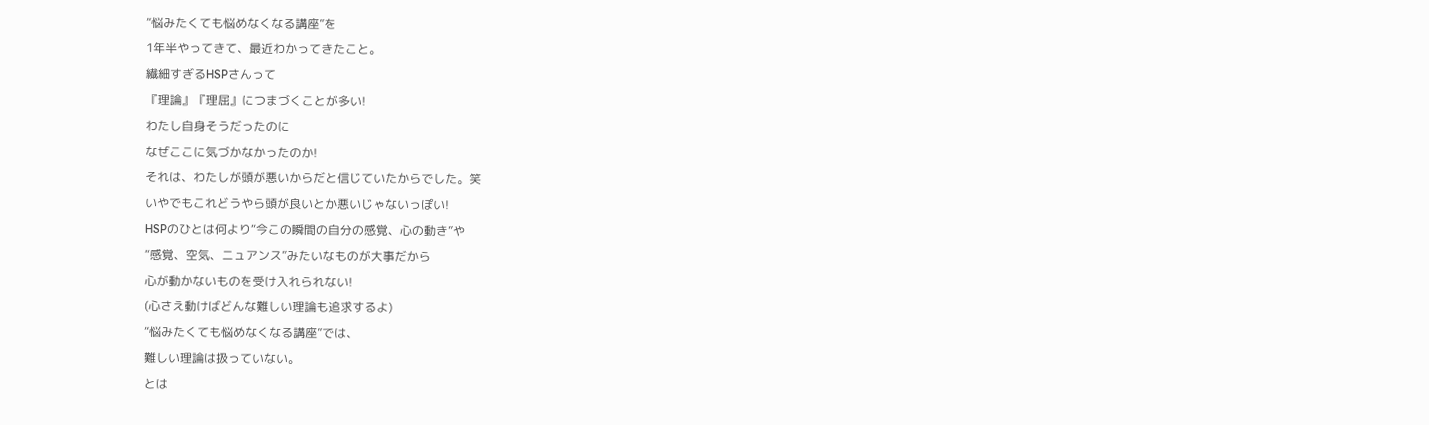“悩みたくても悩めなくなる講座”を
1年半やってきて、最近わかってきたこと。
繊細すぎるHSPさんって
『理論』『理屈』につまづくことが多い!
わたし自身そうだったのに
なぜここに気づかなかったのか!
それは、わたしが頭が悪いからだと信じていたからでした。笑
いやでもこれどうやら頭が良いとか悪いじゃないっぽい!
HSPのひとは何より“今この瞬間の自分の感覚、心の動き”や
“感覚、空気、ニュアンス”みたいなものが大事だから
心が動かないものを受け入れられない!
(心さえ動けばどんな難しい理論も追求するよ)
“悩みたくても悩めなくなる講座”では、
難しい理論は扱っていない。
とは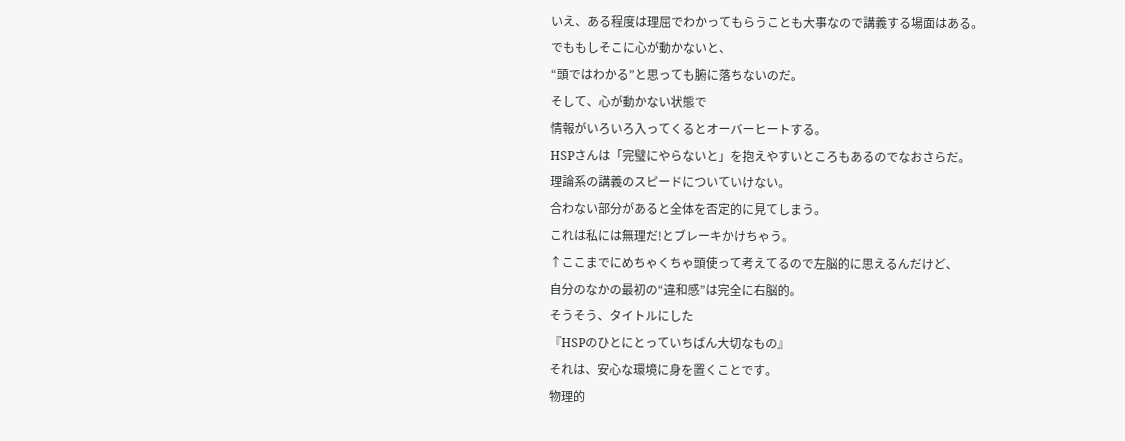いえ、ある程度は理屈でわかってもらうことも大事なので講義する場面はある。
でももしそこに心が動かないと、
“頭ではわかる”と思っても腑に落ちないのだ。
そして、心が動かない状態で
情報がいろいろ入ってくるとオーバーヒートする。
HSPさんは「完璧にやらないと」を抱えやすいところもあるのでなおさらだ。
理論系の講義のスピードについていけない。
合わない部分があると全体を否定的に見てしまう。
これは私には無理だ!とブレーキかけちゃう。
↑ここまでにめちゃくちゃ頭使って考えてるので左脳的に思えるんだけど、
自分のなかの最初の“違和感”は完全に右脳的。
そうそう、タイトルにした
『HSPのひとにとっていちばん大切なもの』
それは、安心な環境に身を置くことです。
物理的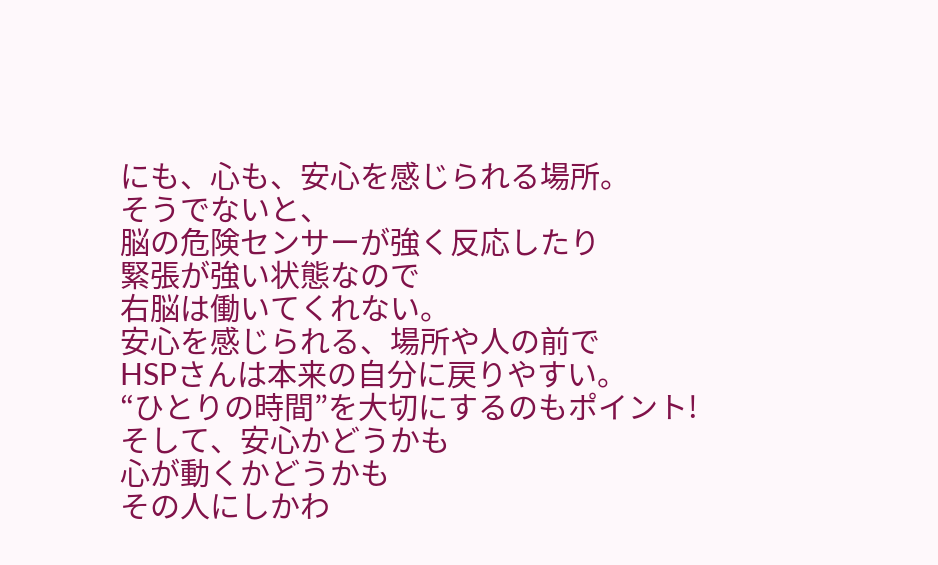にも、心も、安心を感じられる場所。
そうでないと、
脳の危険センサーが強く反応したり
緊張が強い状態なので
右脳は働いてくれない。
安心を感じられる、場所や人の前で
HSPさんは本来の自分に戻りやすい。
“ひとりの時間”を大切にするのもポイント!
そして、安心かどうかも
心が動くかどうかも
その人にしかわ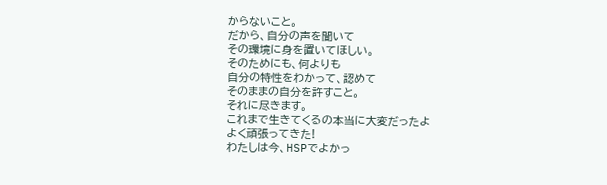からないこと。
だから、自分の声を聞いて
その環境に身を置いてほしい。
そのためにも、何よりも
自分の特性をわかって、認めて
そのままの自分を許すこと。
それに尽きます。
これまで生きてくるの本当に大変だったよ
よく頑張ってきた!
わたしは今、HSPでよかっ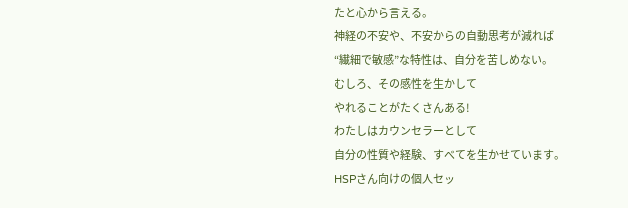たと心から言える。
神経の不安や、不安からの自動思考が減れば
“繊細で敏感”な特性は、自分を苦しめない。
むしろ、その感性を生かして
やれることがたくさんある!
わたしはカウンセラーとして
自分の性質や経験、すべてを生かせています。
HSPさん向けの個人セッ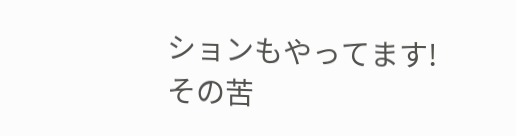ションもやってます!
その苦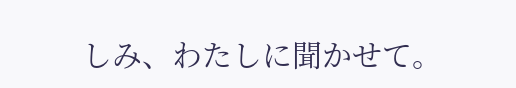しみ、わたしに聞かせて。